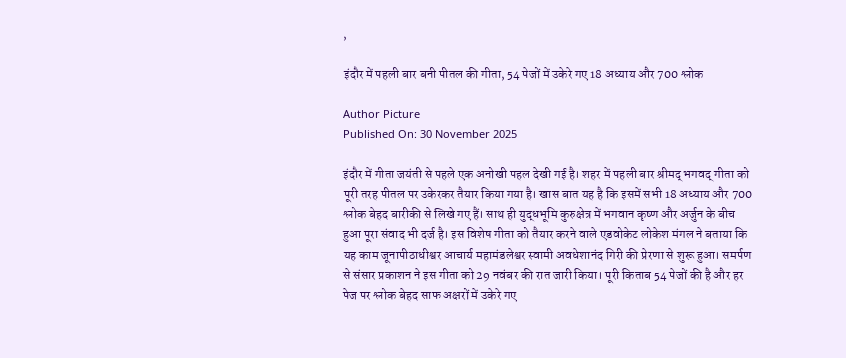,

इंदौर में पहली बार बनी पीतल की गीता, 54 पेजों में उकेरे गए 18 अध्याय और 700 श्लोक

Author Picture
Published On: 30 November 2025

इंदौर में गीता जयंती से पहले एक अनोखी पहल देखी गई है। शहर में पहली बार श्रीमद् भगवद् गीता को पूरी तरह पीतल पर उकेरकर तैयार किया गया है। खास बात यह है कि इसमें सभी 18 अध्याय और 700 श्लोक बेहद बारीकी से लिखे गए हैं। साथ ही युद्धभूमि कुरुक्षेत्र में भगवान कृष्ण और अर्जुन के बीच हुआ पूरा संवाद भी दर्ज है। इस विशेष गीता को तैयार करने वाले एडवोकेट लोकेश मंगल ने बताया कि यह काम जूनापीठाधीश्वर आचार्य महामंडलेश्वर स्वामी अवधेशानंद गिरी की प्रेरणा से शुरू हुआ। समर्पण से संसार प्रकाशन ने इस गीता को 29 नवंबर की रात जारी किया। पूरी किताब 54 पेजों की है और हर पेज पर श्लोक बेहद साफ अक्षरों में उकेरे गए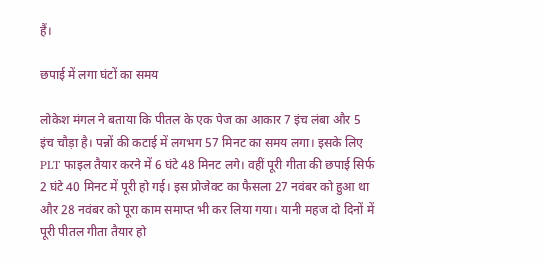हैं।

छपाई में लगा घंटों का समय

लोकेश मंगल ने बताया कि पीतल के एक पेज का आकार 7 इंच लंबा और 5 इंच चौड़ा है। पन्नों की कटाई में लगभग 57 मिनट का समय लगा। इसके लिए PLT फाइल तैयार करने में 6 घंटे 48 मिनट लगे। वहीं पूरी गीता की छपाई सिर्फ 2 घंटे 40 मिनट में पूरी हो गई। इस प्रोजेक्ट का फैसला 27 नवंबर को हुआ था और 28 नवंबर को पूरा काम समाप्त भी कर लिया गया। यानी महज दो दिनों में पूरी पीतल गीता तैयार हो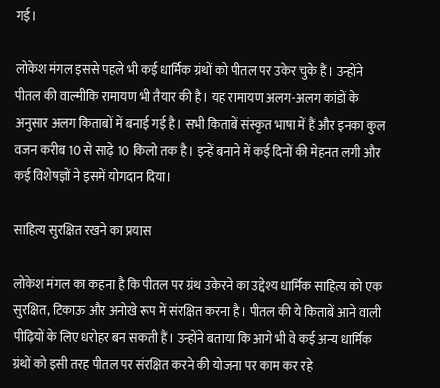गई।

लोकेश मंगल इससे पहले भी कई धार्मिक ग्रंथों को पीतल पर उकेर चुके हैं। उन्होंने पीतल की वाल्मीकि रामायण भी तैयार की है। यह रामायण अलग-अलग कांडों के अनुसार अलग किताबों में बनाई गई है। सभी किताबें संस्कृत भाषा में हैं और इनका कुल वजन करीब 10 से साढ़े 10 किलो तक है। इन्हें बनाने में कई दिनों की मेहनत लगी और कई विशेषज्ञों ने इसमें योगदान दिया।

साहित्य सुरक्षित रखने का प्रयास

लोकेश मंगल का कहना है कि पीतल पर ग्रंथ उकेरने का उद्देश्य धार्मिक साहित्य को एक सुरक्षित, टिकाऊ और अनोखे रूप में संरक्षित करना है। पीतल की ये किताबें आने वाली पीढ़ियों के लिए धरोहर बन सकती हैं। उन्होंने बताया कि आगे भी वे कई अन्य धार्मिक ग्रंथों को इसी तरह पीतल पर संरक्षित करने की योजना पर काम कर रहे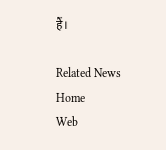हैं।

Related News
Home
Web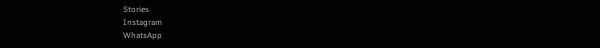Stories
Instagram
WhatsApp